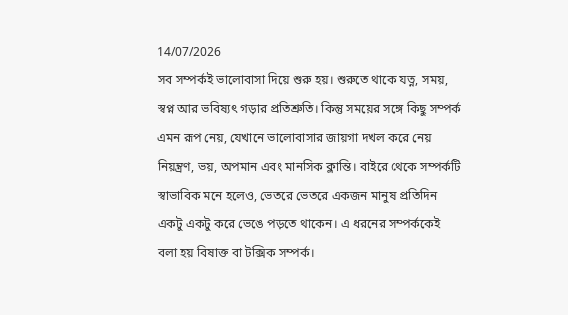14/07/2026
সব সম্পর্কই ভালোবাসা দিয়ে শুরু হয়। শুরুতে থাকে যত্ন, সময়, স্বপ্ন আর ভবিষ্যৎ গড়ার প্রতিশ্রুতি। কিন্তু সময়ের সঙ্গে কিছু সম্পর্ক এমন রূপ নেয়, যেখানে ভালোবাসার জায়গা দখল করে নেয় নিয়ন্ত্রণ, ভয়, অপমান এবং মানসিক ক্লান্তি। বাইরে থেকে সম্পর্কটি স্বাভাবিক মনে হলেও, ভেতরে ভেতরে একজন মানুষ প্রতিদিন একটু একটু করে ভেঙে পড়তে থাকেন। এ ধরনের সম্পর্ককেই বলা হয় বিষাক্ত বা টক্সিক সম্পর্ক।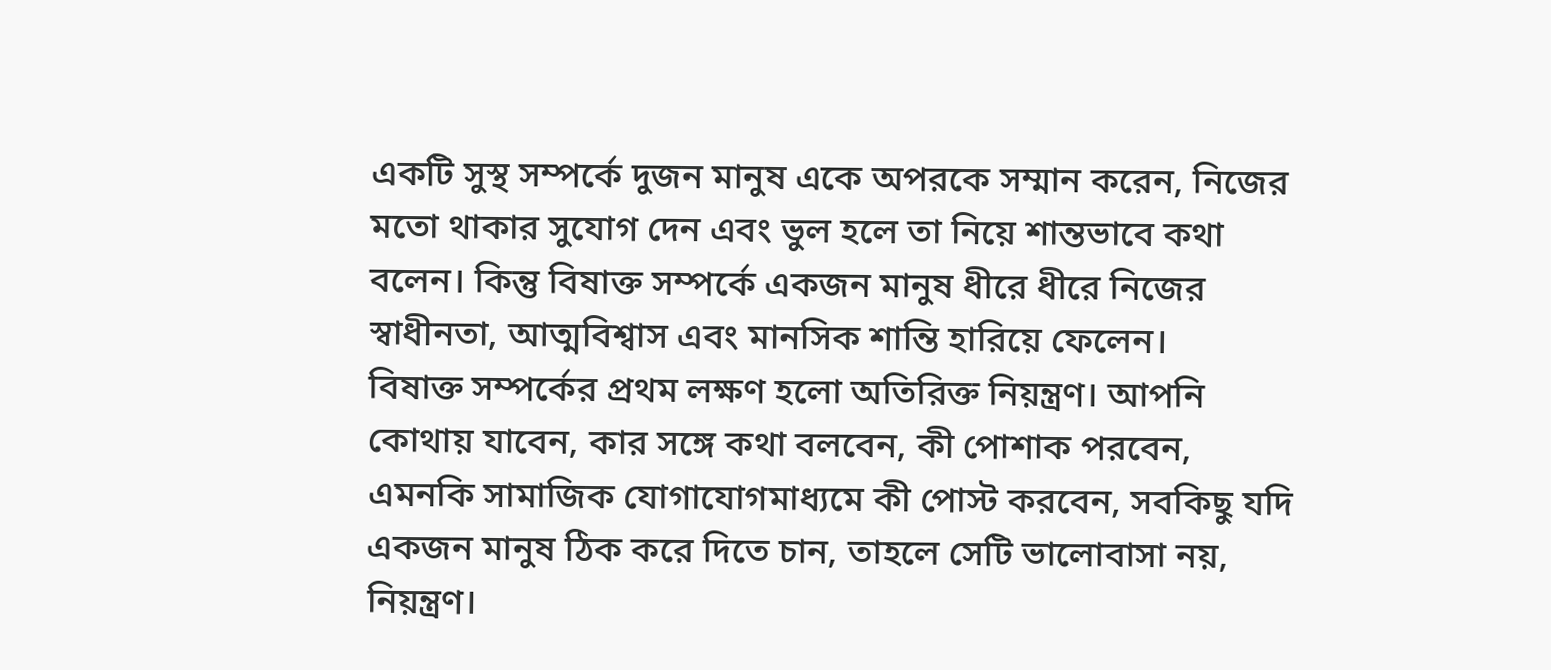একটি সুস্থ সম্পর্কে দুজন মানুষ একে অপরকে সম্মান করেন, নিজের মতো থাকার সুযোগ দেন এবং ভুল হলে তা নিয়ে শান্তভাবে কথা বলেন। কিন্তু বিষাক্ত সম্পর্কে একজন মানুষ ধীরে ধীরে নিজের স্বাধীনতা, আত্মবিশ্বাস এবং মানসিক শান্তি হারিয়ে ফেলেন।
বিষাক্ত সম্পর্কের প্রথম লক্ষণ হলো অতিরিক্ত নিয়ন্ত্রণ। আপনি কোথায় যাবেন, কার সঙ্গে কথা বলবেন, কী পোশাক পরবেন, এমনকি সামাজিক যোগাযোগমাধ্যমে কী পোস্ট করবেন, সবকিছু যদি একজন মানুষ ঠিক করে দিতে চান, তাহলে সেটি ভালোবাসা নয়, নিয়ন্ত্রণ।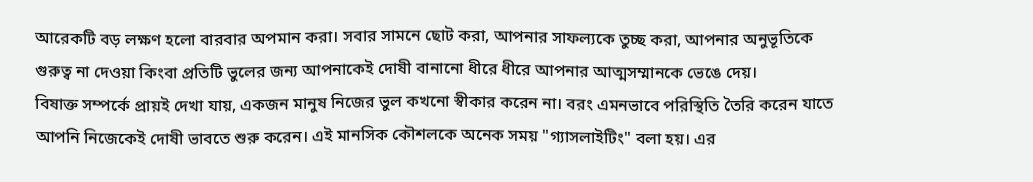আরেকটি বড় লক্ষণ হলো বারবার অপমান করা। সবার সামনে ছোট করা, আপনার সাফল্যকে তুচ্ছ করা, আপনার অনুভূতিকে গুরুত্ব না দেওয়া কিংবা প্রতিটি ভুলের জন্য আপনাকেই দোষী বানানো ধীরে ধীরে আপনার আত্মসম্মানকে ভেঙে দেয়।
বিষাক্ত সম্পর্কে প্রায়ই দেখা যায়, একজন মানুষ নিজের ভুল কখনো স্বীকার করেন না। বরং এমনভাবে পরিস্থিতি তৈরি করেন যাতে আপনি নিজেকেই দোষী ভাবতে শুরু করেন। এই মানসিক কৌশলকে অনেক সময় "গ্যাসলাইটিং" বলা হয়। এর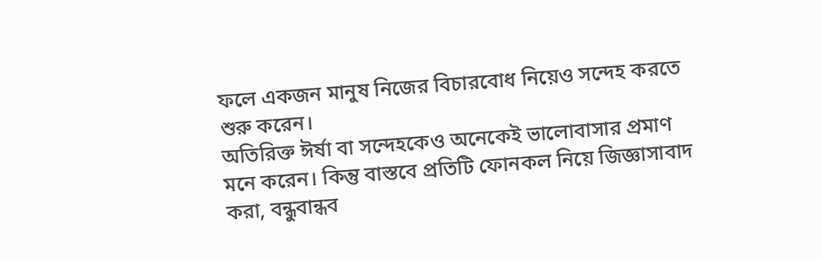ফলে একজন মানুষ নিজের বিচারবোধ নিয়েও সন্দেহ করতে শুরু করেন।
অতিরিক্ত ঈর্ষা বা সন্দেহকেও অনেকেই ভালোবাসার প্রমাণ মনে করেন। কিন্তু বাস্তবে প্রতিটি ফোনকল নিয়ে জিজ্ঞাসাবাদ করা, বন্ধুবান্ধব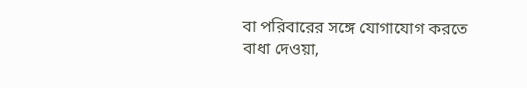বা পরিবারের সঙ্গে যোগাযোগ করতে বাধা দেওয়া,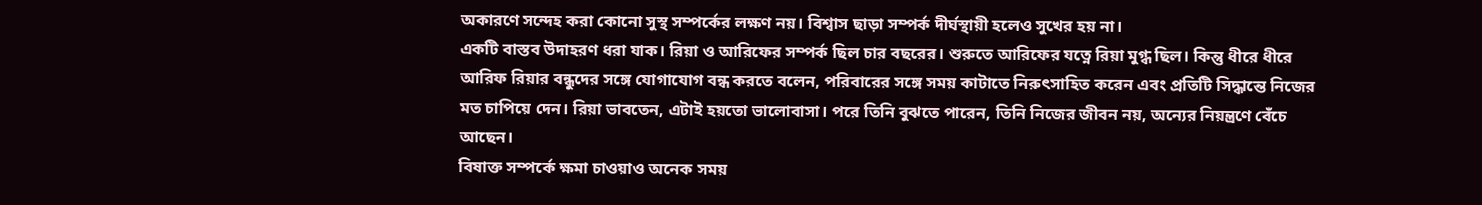অকারণে সন্দেহ করা কোনো সুস্থ সম্পর্কের লক্ষণ নয়। বিশ্বাস ছাড়া সম্পর্ক দীর্ঘস্থায়ী হলেও সুখের হয় না।
একটি বাস্তব উদাহরণ ধরা যাক। রিয়া ও আরিফের সম্পর্ক ছিল চার বছরের। শুরুতে আরিফের যত্নে রিয়া মুগ্ধ ছিল। কিন্তু ধীরে ধীরে আরিফ রিয়ার বন্ধুদের সঙ্গে যোগাযোগ বন্ধ করতে বলেন, পরিবারের সঙ্গে সময় কাটাতে নিরুৎসাহিত করেন এবং প্রতিটি সিদ্ধান্তে নিজের মত চাপিয়ে দেন। রিয়া ভাবতেন, এটাই হয়তো ভালোবাসা। পরে তিনি বুঝতে পারেন, তিনি নিজের জীবন নয়, অন্যের নিয়ন্ত্রণে বেঁচে আছেন।
বিষাক্ত সম্পর্কে ক্ষমা চাওয়াও অনেক সময়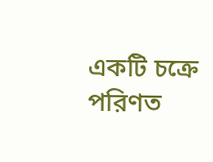একটি চক্রে পরিণত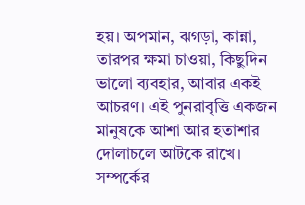হয়। অপমান, ঝগড়া, কান্না, তারপর ক্ষমা চাওয়া, কিছুদিন ভালো ব্যবহার, আবার একই আচরণ। এই পুনরাবৃত্তি একজন মানুষকে আশা আর হতাশার দোলাচলে আটকে রাখে।
সম্পর্কের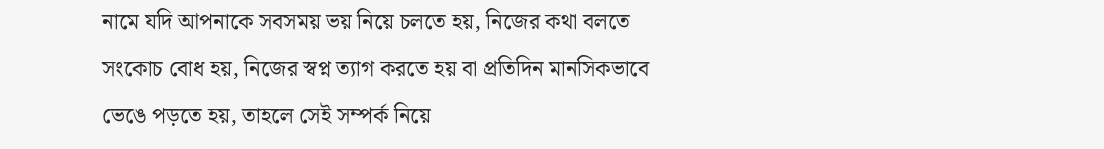নামে যদি আপনাকে সবসময় ভয় নিয়ে চলতে হয়, নিজের কথা বলতে সংকোচ বোধ হয়, নিজের স্বপ্ন ত্যাগ করতে হয় বা প্রতিদিন মানসিকভাবে ভেঙে পড়তে হয়, তাহলে সেই সম্পর্ক নিয়ে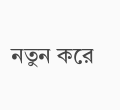নতুন করে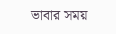ভাবার সময়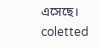এসেছে। coletted